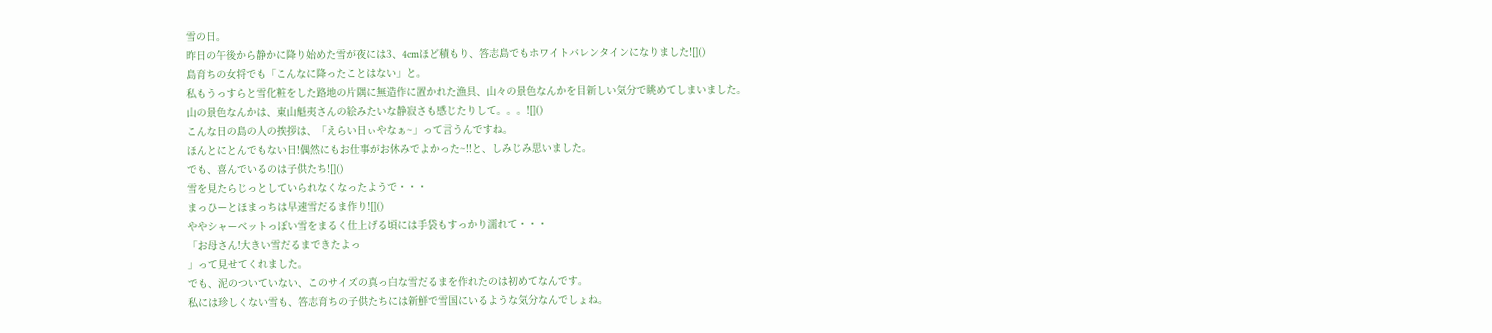雪の日。
昨日の午後から静かに降り始めた雪が夜には3、4cmほど積もり、答志島でもホワイトバレンタインになりました![]()
島育ちの女将でも「こんなに降ったことはない」と。
私もうっすらと雪化粧をした路地の片隅に無造作に置かれた漁具、山々の景色なんかを目新しい気分で眺めてしまいました。
山の景色なんかは、東山魁夷さんの絵みたいな静寂さも感じたりして。。。![]()
こんな日の島の人の挨拶は、「えらい日ぃやなぁ~」って言うんですね。
ほんとにとんでもない日!偶然にもお仕事がお休みでよかった~!!と、しみじみ思いました。
でも、喜んでいるのは子供たち![]()
雪を見たらじっとしていられなくなったようで・・・
まっひーとほまっちは早速雪だるま作り![]()
ややシャーベットっぽい雪をまるく仕上げる頃には手袋もすっかり濡れて・・・
「お母さん!大きい雪だるまできたよっ
」って見せてくれました。
でも、泥のついていない、このサイズの真っ白な雪だるまを作れたのは初めてなんです。
私には珍しくない雪も、答志育ちの子供たちには新鮮で雪国にいるような気分なんでしょね。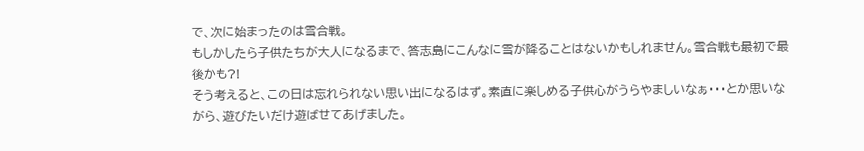で、次に始まったのは雪合戦。
もしかしたら子供たちが大人になるまで、答志島にこんなに雪が降ることはないかもしれません。雪合戦も最初で最後かも?!
そう考えると、この日は忘れられない思い出になるはず。素直に楽しめる子供心がうらやましいなぁ・・・とか思いながら、遊びたいだけ遊ばせてあげました。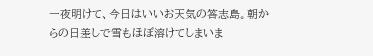一夜明けて、今日はいいお天気の答志島。朝からの日差しで雪もほぼ溶けてしまいま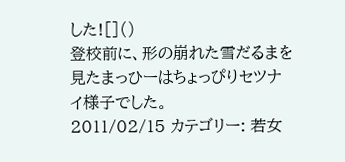した![]()
登校前に、形の崩れた雪だるまを見たまっひーはちょっぴりセツナイ様子でした。
2011/02/15 カテゴリー: 若女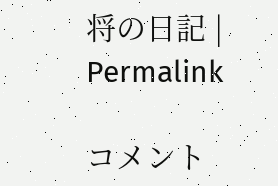将の日記 | Permalink

コメント